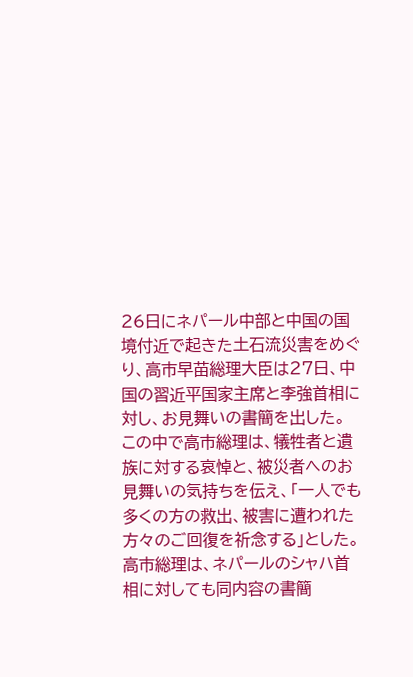26日にネパール中部と中国の国境付近で起きた土石流災害をめぐり、高市早苗総理大臣は27日、中国の習近平国家主席と李強首相に対し、お見舞いの書簡を出した。
この中で高市総理は、犠牲者と遺族に対する哀悼と、被災者へのお見舞いの気持ちを伝え、「一人でも多くの方の救出、被害に遭われた方々のご回復を祈念する」とした。
高市総理は、ネパールのシャハ首相に対しても同内容の書簡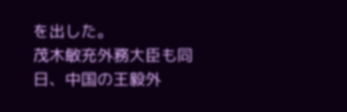を出した。
茂木敏充外務大臣も同日、中国の王毅外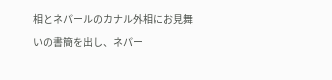相とネパールのカナル外相にお見舞いの書簡を出し、ネパー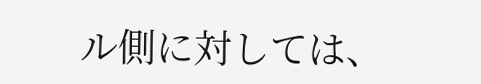ル側に対しては、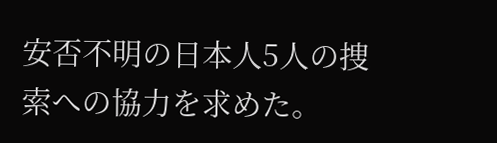安否不明の日本人5人の捜索への協力を求めた。